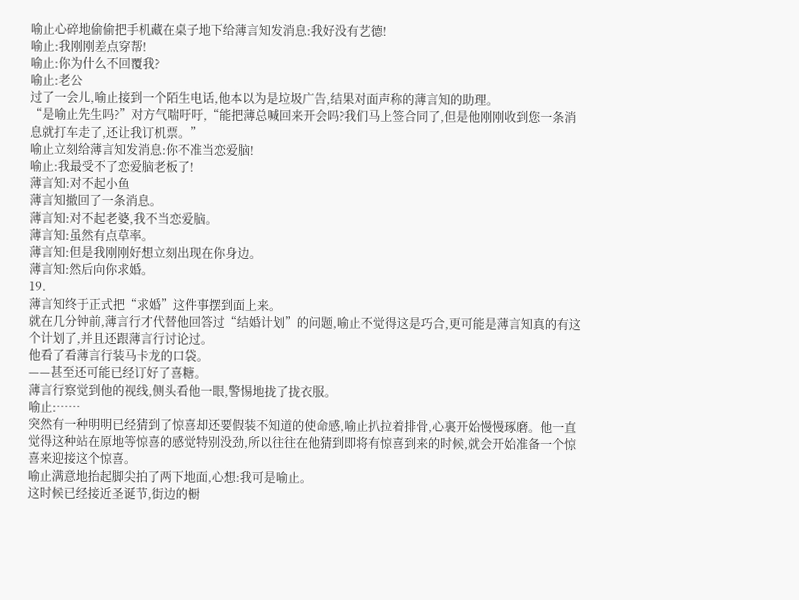喻止心碎地偷偷把手机藏在桌子地下给薄言知发消息:我好没有艺德!
喻止:我刚刚差点穿帮!
喻止:你为什么不回覆我?
喻止:老公
过了一会儿,喻止接到一个陌生电话,他本以为是垃圾广告,结果对面声称的薄言知的助理。
“是喻止先生吗?”对方气喘吁吁,“能把薄总喊回来开会吗?我们马上签合同了,但是他刚刚收到您一条消息就打车走了,还让我订机票。”
喻止立刻给薄言知发消息:你不准当恋爱脑!
喻止:我最受不了恋爱脑老板了!
薄言知:对不起小鱼
薄言知撤回了一条消息。
薄言知:对不起老婆,我不当恋爱脑。
薄言知:虽然有点草率。
薄言知:但是我刚刚好想立刻出现在你身边。
薄言知:然后向你求婚。
19.
薄言知终于正式把“求婚”这件事摆到面上来。
就在几分钟前,薄言行才代替他回答过“结婚计划”的问题,喻止不觉得这是巧合,更可能是薄言知真的有这个计划了,并且还跟薄言行讨论过。
他看了看薄言行装马卡龙的口袋。
——甚至还可能已经订好了喜糖。
薄言行察觉到他的视线,侧头看他一眼,警惕地拢了拢衣服。
喻止:……
突然有一种明明已经猜到了惊喜却还要假装不知道的使命感,喻止扒拉着排骨,心裏开始慢慢琢磨。他一直觉得这种站在原地等惊喜的感觉特别没劲,所以往往在他猜到即将有惊喜到来的时候,就会开始准备一个惊喜来迎接这个惊喜。
喻止满意地抬起脚尖拍了两下地面,心想:我可是喻止。
这时候已经接近圣诞节,街边的橱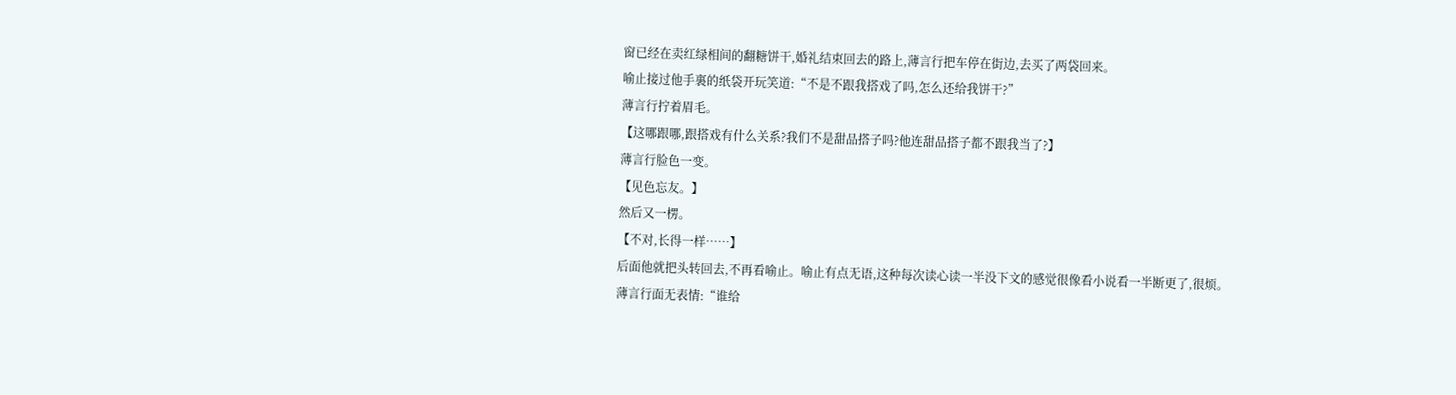窗已经在卖红绿相间的翻糖饼干,婚礼结束回去的路上,薄言行把车停在街边,去买了两袋回来。
喻止接过他手裏的纸袋开玩笑道:“不是不跟我搭戏了吗,怎么还给我饼干?”
薄言行拧着眉毛。
【这哪跟哪,跟搭戏有什么关系?我们不是甜品搭子吗?他连甜品搭子都不跟我当了?】
薄言行脸色一变。
【见色忘友。】
然后又一楞。
【不对,长得一样……】
后面他就把头转回去,不再看喻止。喻止有点无语,这种每次读心读一半没下文的感觉很像看小说看一半断更了,很烦。
薄言行面无表情:“谁给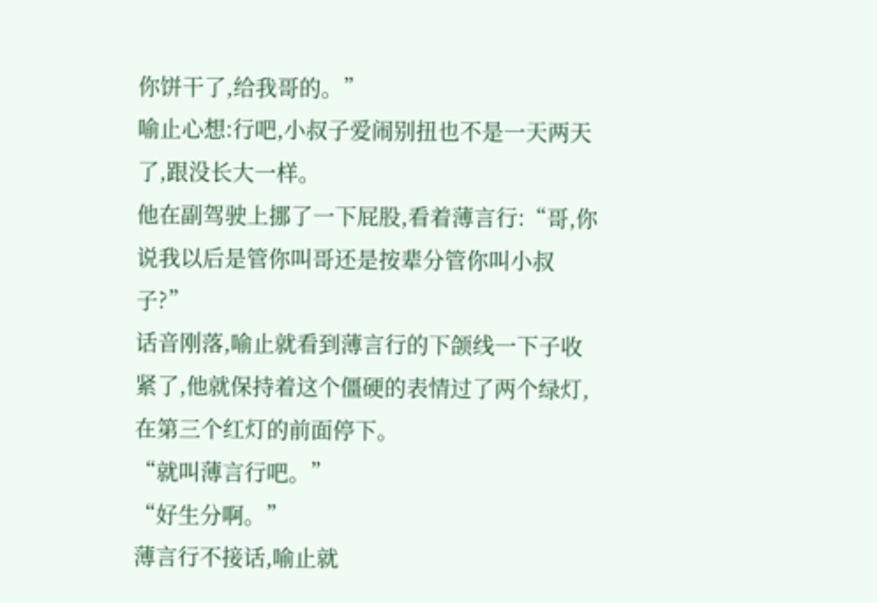你饼干了,给我哥的。”
喻止心想:行吧,小叔子爱闹别扭也不是一天两天了,跟没长大一样。
他在副驾驶上挪了一下屁股,看着薄言行:“哥,你说我以后是管你叫哥还是按辈分管你叫小叔子?”
话音刚落,喻止就看到薄言行的下颌线一下子收紧了,他就保持着这个僵硬的表情过了两个绿灯,在第三个红灯的前面停下。
“就叫薄言行吧。”
“好生分啊。”
薄言行不接话,喻止就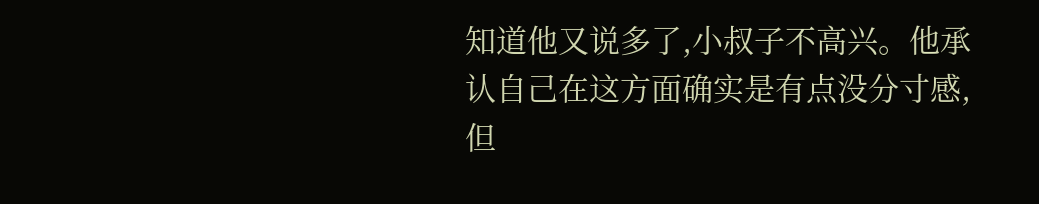知道他又说多了,小叔子不高兴。他承认自己在这方面确实是有点没分寸感,但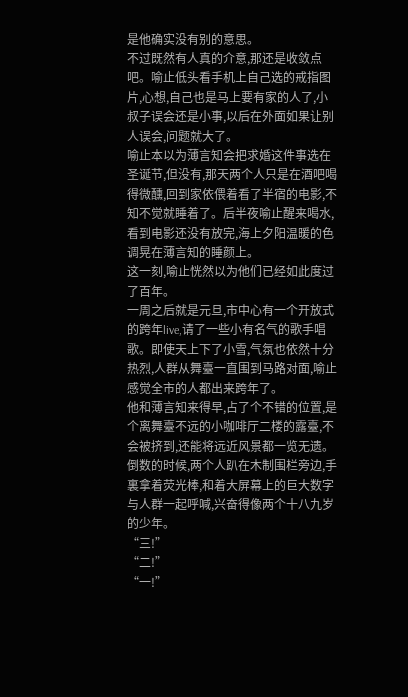是他确实没有别的意思。
不过既然有人真的介意,那还是收敛点吧。喻止低头看手机上自己选的戒指图片,心想,自己也是马上要有家的人了,小叔子误会还是小事,以后在外面如果让别人误会,问题就大了。
喻止本以为薄言知会把求婚这件事选在圣诞节,但没有,那天两个人只是在酒吧喝得微醺,回到家依偎着看了半宿的电影,不知不觉就睡着了。后半夜喻止醒来喝水,看到电影还没有放完,海上夕阳温暖的色调晃在薄言知的睡颜上。
这一刻,喻止恍然以为他们已经如此度过了百年。
一周之后就是元旦,市中心有一个开放式的跨年live,请了一些小有名气的歌手唱歌。即使天上下了小雪,气氛也依然十分热烈,人群从舞臺一直围到马路对面,喻止感觉全市的人都出来跨年了。
他和薄言知来得早,占了个不错的位置,是个离舞臺不远的小咖啡厅二楼的露臺,不会被挤到,还能将远近风景都一览无遗。
倒数的时候,两个人趴在木制围栏旁边,手裏拿着荧光棒,和着大屏幕上的巨大数字与人群一起呼喊,兴奋得像两个十八九岁的少年。
“三!”
“二!”
“一!”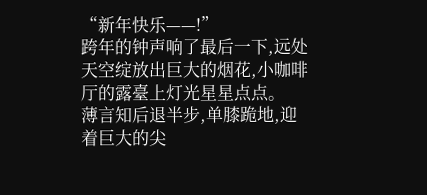“新年快乐——!”
跨年的钟声响了最后一下,远处天空绽放出巨大的烟花,小咖啡厅的露臺上灯光星星点点。
薄言知后退半步,单膝跪地,迎着巨大的尖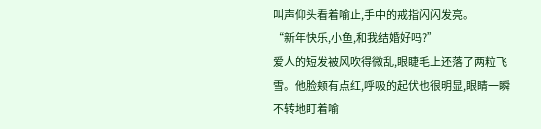叫声仰头看着喻止,手中的戒指闪闪发亮。
“新年快乐,小鱼,和我结婚好吗?”
爱人的短发被风吹得微乱,眼睫毛上还落了两粒飞雪。他脸颊有点红,呼吸的起伏也很明显,眼睛一瞬不转地盯着喻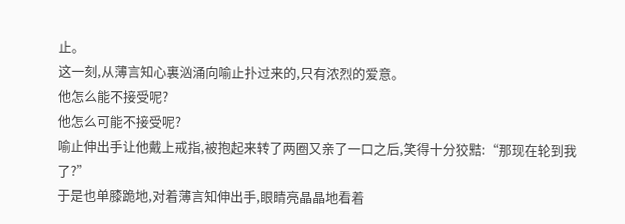止。
这一刻,从薄言知心裏汹涌向喻止扑过来的,只有浓烈的爱意。
他怎么能不接受呢?
他怎么可能不接受呢?
喻止伸出手让他戴上戒指,被抱起来转了两圈又亲了一口之后,笑得十分狡黠:“那现在轮到我了?”
于是也单膝跪地,对着薄言知伸出手,眼睛亮晶晶地看着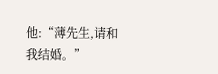他:“薄先生,请和我结婚。”